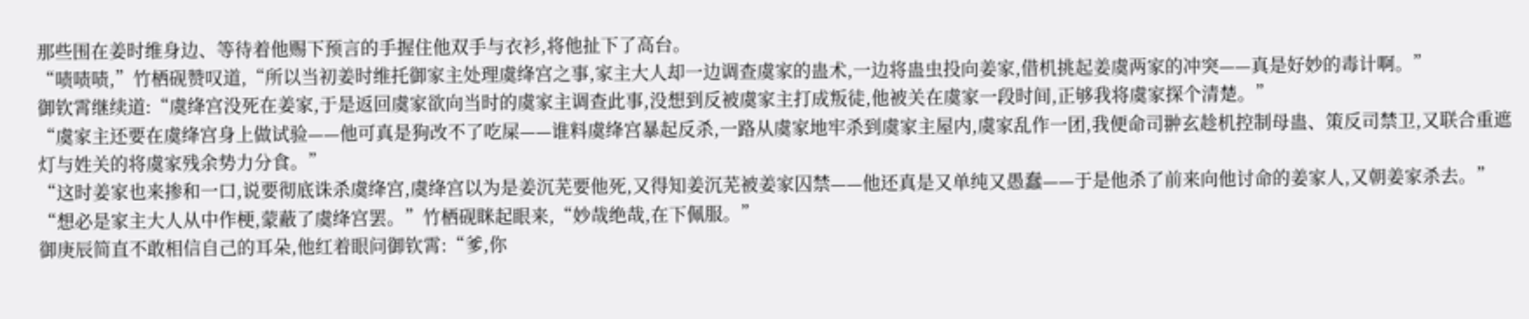那些围在姜时维身边、等待着他赐下预言的手握住他双手与衣衫,将他扯下了高台。
“啧啧啧,”竹栖砚赞叹道,“所以当初姜时维托御家主处理虞绛宫之事,家主大人却一边调查虞家的蛊术,一边将蛊虫投向姜家,借机挑起姜虞两家的冲突——真是好妙的毒计啊。”
御钦霄继续道:“虞绛宫没死在姜家,于是返回虞家欲向当时的虞家主调查此事,没想到反被虞家主打成叛徒,他被关在虞家一段时间,正够我将虞家探个清楚。”
“虞家主还要在虞绛宫身上做试验——他可真是狗改不了吃屎——谁料虞绛宫暴起反杀,一路从虞家地牢杀到虞家主屋内,虞家乱作一团,我便命司翀玄趁机控制母蛊、策反司禁卫,又联合重遮灯与姓关的将虞家残余势力分食。”
“这时姜家也来掺和一口,说要彻底诛杀虞绛宫,虞绛宫以为是姜沉芜要他死,又得知姜沉芜被姜家囚禁——他还真是又单纯又愚蠢——于是他杀了前来向他讨命的姜家人,又朝姜家杀去。”
“想必是家主大人从中作梗,蒙蔽了虞绛宫罢。”竹栖砚眯起眼来,“妙哉绝哉,在下佩服。”
御庚辰简直不敢相信自己的耳朵,他红着眼问御钦霄:“爹,你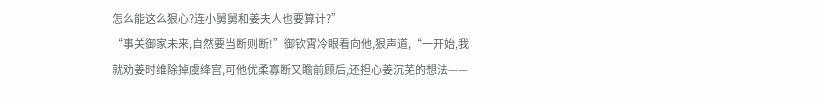怎么能这么狠心?连小舅舅和姜夫人也要算计?”
“事关御家未来,自然要当断则断!”御钦霄冷眼看向他,狠声道,“一开始,我就劝姜时维除掉虞绛宫,可他优柔寡断又瞻前顾后,还担心姜沉芜的想法——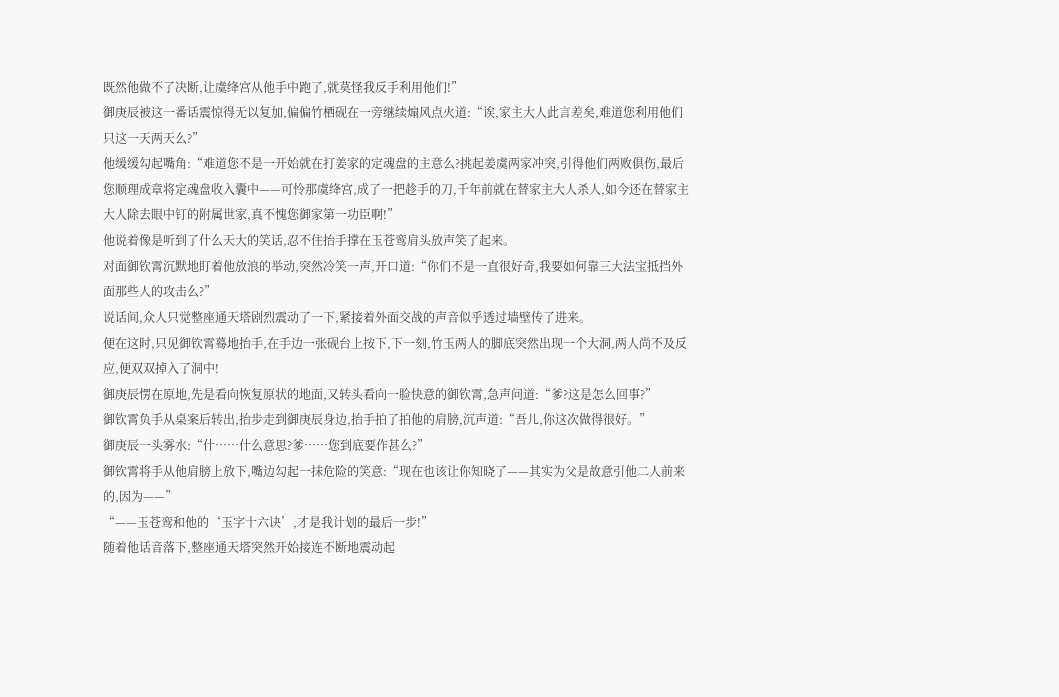既然他做不了决断,让虞绛宫从他手中跑了,就莫怪我反手利用他们!”
御庚辰被这一番话震惊得无以复加,偏偏竹栖砚在一旁继续煽风点火道:“诶,家主大人此言差矣,难道您利用他们只这一天两天么?”
他缓缓勾起嘴角:“难道您不是一开始就在打姜家的定魂盘的主意么?挑起姜虞两家冲突,引得他们两败俱伤,最后您顺理成章将定魂盘收入囊中——可怜那虞绛宫,成了一把趁手的刀,千年前就在替家主大人杀人,如今还在替家主大人除去眼中钉的附属世家,真不愧您御家第一功臣啊!”
他说着像是听到了什么天大的笑话,忍不住抬手撑在玉苍鸾肩头放声笑了起来。
对面御钦霄沉默地盯着他放浪的举动,突然冷笑一声,开口道:“你们不是一直很好奇,我要如何靠三大法宝抵挡外面那些人的攻击么?”
说话间,众人只觉整座通天塔剧烈震动了一下,紧接着外面交战的声音似乎透过墙壁传了进来。
便在这时,只见御钦霄蓦地抬手,在手边一张砚台上按下,下一刻,竹玉两人的脚底突然出现一个大洞,两人尚不及反应,便双双掉入了洞中!
御庚辰愣在原地,先是看向恢复原状的地面,又转头看向一脸快意的御钦霄,急声问道:“爹?这是怎么回事?”
御钦霄负手从桌案后转出,抬步走到御庚辰身边,抬手拍了拍他的肩膀,沉声道:“吾儿,你这次做得很好。”
御庚辰一头雾水:“什……什么意思?爹……您到底要作甚么?”
御钦霄将手从他肩膀上放下,嘴边勾起一抹危险的笑意:“现在也该让你知晓了——其实为父是故意引他二人前来的,因为——”
“——玉苍鸾和他的‘玉字十六诀’,才是我计划的最后一步!”
随着他话音落下,整座通天塔突然开始接连不断地震动起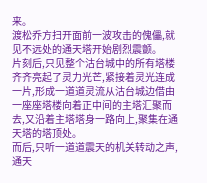来。
渡松乔方扫开面前一波攻击的傀儡,就见不远处的通天塔开始剧烈震颤。
片刻后,只见整个沽台城中的所有塔楼齐齐亮起了灵力光芒,紧接着灵光连成一片,形成一道道灵流从沽台城边借由一座座塔楼向着正中间的主塔汇聚而去,又沿着主塔塔身一路向上,聚集在通天塔的塔顶处。
而后,只听一道道震天的机关转动之声,通天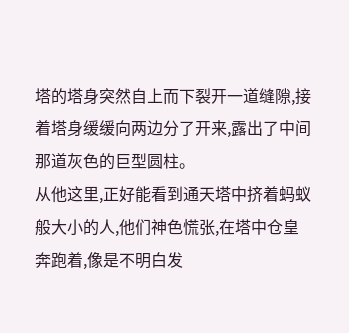塔的塔身突然自上而下裂开一道缝隙,接着塔身缓缓向两边分了开来,露出了中间那道灰色的巨型圆柱。
从他这里,正好能看到通天塔中挤着蚂蚁般大小的人,他们神色慌张,在塔中仓皇奔跑着,像是不明白发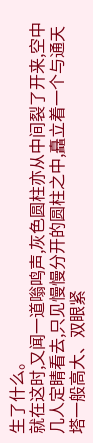生了什么。
就在这时,又闻一道嗡鸣声,灰色圆柱亦从中间裂了开来,空中几人定睛看去,只见慢慢分开的圆柱之中,矗立着一个与通天塔一般高大、双眼紧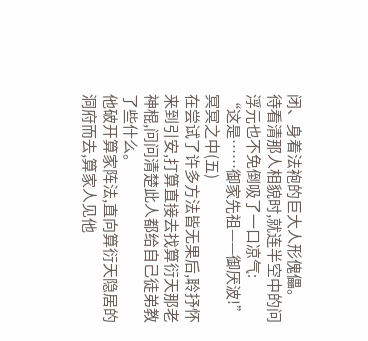闭、身着法袍的巨大人形傀儡。
待看清那人相貌时,就连半空中的问浮元也不免倒吸了一口凉气:
“这是……御家先祖——御厌波!”
冥冥之中(五)
在尝试了许多方法皆无果后,聆抒怀来到引安,打算直接去找算衍天那老神棍,问问清楚此人都给自己徒弟教了些什么。
他破开算家阵法,直向算衍天隐居的洞府而去,算家人见他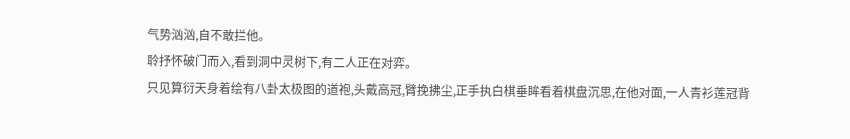气势汹汹,自不敢拦他。
聆抒怀破门而入,看到洞中灵树下,有二人正在对弈。
只见算衍天身着绘有八卦太极图的道袍,头戴高冠,臂挽拂尘,正手执白棋垂眸看着棋盘沉思,在他对面,一人青衫莲冠背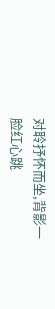对聆抒怀而坐,背影一
脸红心跳